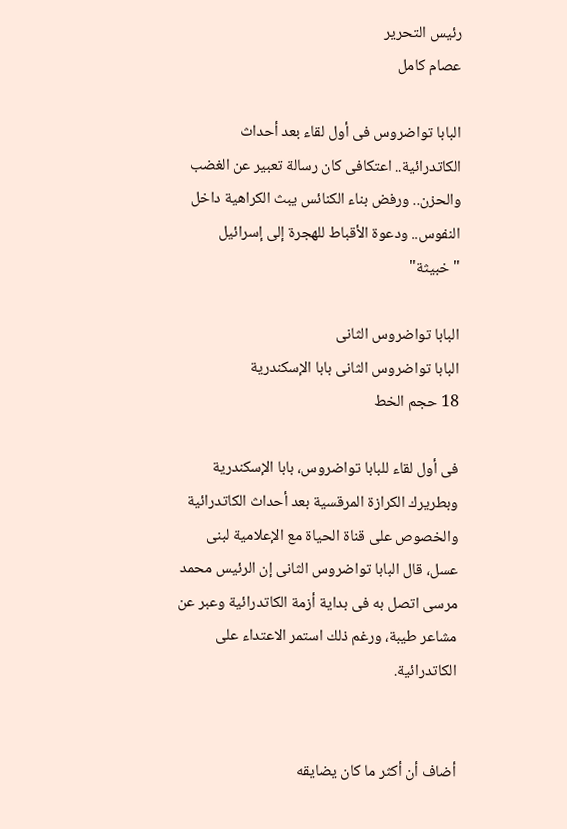رئيس التحرير
عصام كامل

البابا تواضروس فى أول لقاء بعد أحداث الكاتدرائية.. اعتكافى كان رسالة تعبير عن الغضب والحزن.. ورفض بناء الكنائس يبث الكراهية داخل النفوس.. ودعوة الأقباط للهجرة إلى إسرائيل "خبيثة"

البابا تواضروس الثانى
البابا تواضروس الثانى بابا الإسكندرية
18 حجم الخط

فى أول لقاء للبابا تواضروس، بابا الإسكندرية وبطريرك الكرازة المرقسية بعد أحداث الكاتدرائية والخصوص على قناة الحياة مع الإعلامية لبنى عسل، قال البابا تواضروس الثانى إن الرئيس محمد مرسى اتصل به فى بداية أزمة الكاتدرائية وعبر عن مشاعر طيبة، ورغم ذلك استمر الاعتداء على الكاتدرائية.


أضاف أن أكثر ما كان يضايقه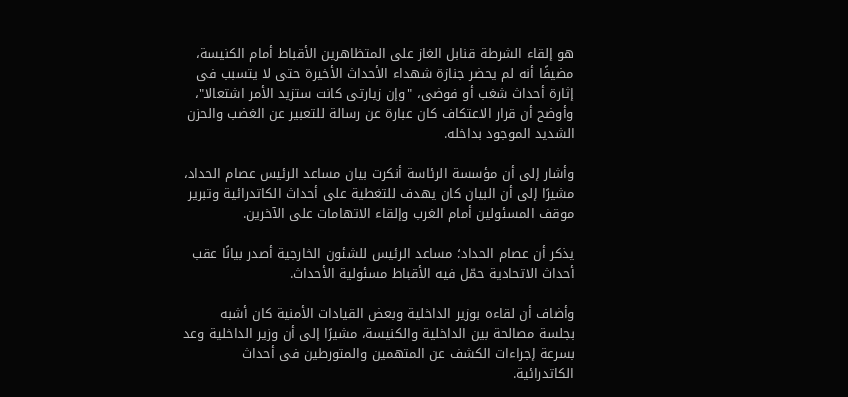هو إلقاء الشرطة قنابل الغاز على المتظاهرين الأقباط أمام الكنيسة، مضيفًا أنه لم يحضر جنازة شهداء الأحداث الأخيرة حتى لا يتسبب فى إثارة أحداث شغب أو فوضى، "وإن زيارتى كانت ستزيد الأمر اشتعالا"، وأوضح أن قرار الاعتكاف كان عبارة عن رسالة للتعبير عن الغضب والحزن الشديد الموجود بداخله.

وأشار إلى أن مؤسسة الرئاسة أنكرت بيان مساعد الرئيس عصام الحداد، مشيرًا إلى أن البيان كان يهدف للتغطية على أحداث الكاتدرائية وتبرير موقف المسئولين أمام الغرب وإلقاء الاتهامات على الآخرين.

يذكر أن عصام الحداد؛ مساعد الرئيس للشئون الخارجية أصدر بيانًا عقب أحداث الاتحادية حمّل فيه الأقباط مسئولية الأحداث.

وأضاف أن لقاءه بوزير الداخلية وبعض القيادات الأمنية كان أشبه بجلسة مصالحة بين الداخلية والكنيسة، مشيرًا إلى أن وزير الداخلية وعد بسرعة إجراءات الكشف عن المتهمين والمتورطين فى أحداث الكاتدرائية.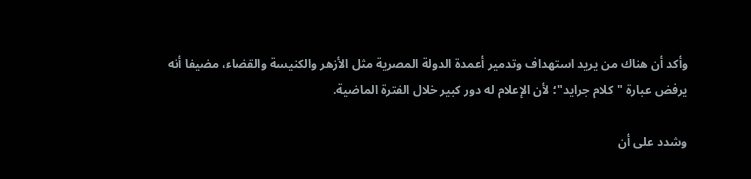وأكد أن هناك من يريد استهداف وتدمير أعمدة الدولة المصرية مثل الأزهر والكنيسة والقضاء، مضيفا أنه يرفض عبارة "كلام جرايد"؛ لأن الإعلام له دور كبير خلال الفترة الماضية.

وشدد على أن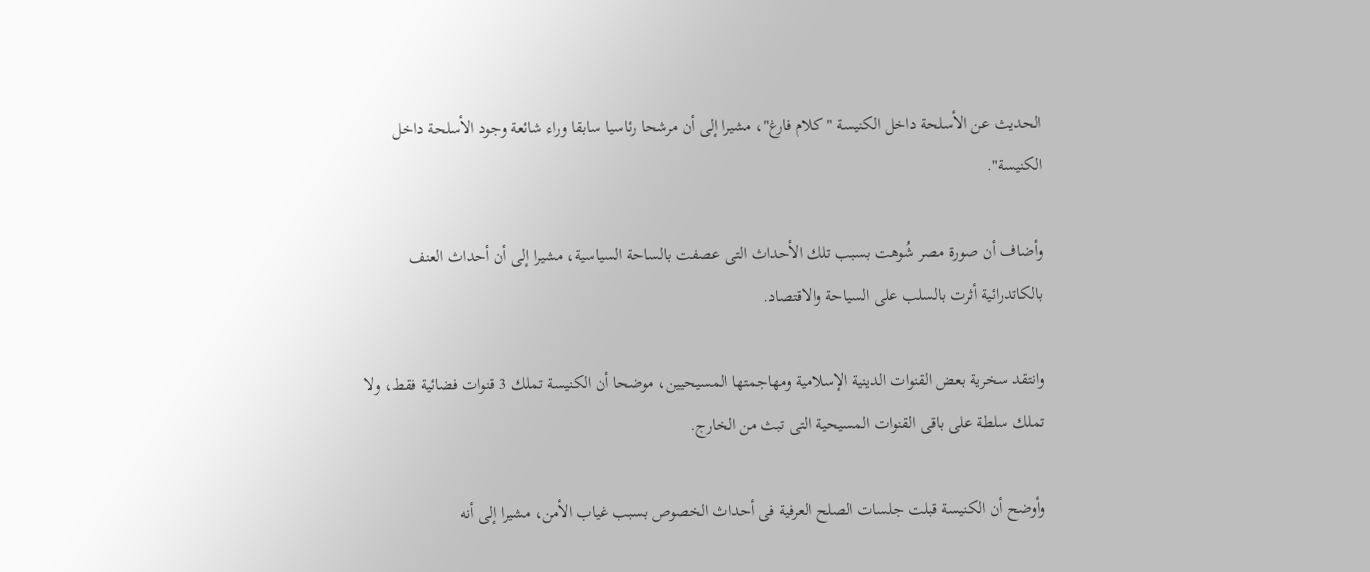الحديث عن الأسلحة داخل الكنيسة "كلام فارغ"، مشيرا إلى أن مرشحا رئاسيا سابقا وراء شائعة وجود الأسلحة داخل الكنيسة".

وأضاف أن صورة مصر شُوهت بسبب تلك الأحداث التى عصفت بالساحة السياسية، مشيرا إلى أن أحداث العنف بالكاتدرائية أثرت بالسلب على السياحة والاقتصاد.

وانتقد سخرية بعض القنوات الدينية الإسلامية ومهاجمتها المسيحيين، موضحا أن الكنيسة تملك 3 قنوات فضائية فقط، ولا تملك سلطة على باقى القنوات المسيحية التى تبث من الخارج.

وأوضح أن الكنيسة قبلت جلسات الصلح العرفية فى أحداث الخصوص بسبب غياب الأمن، مشيرا إلى أنه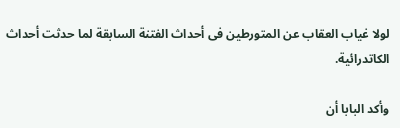لولا غياب العقاب عن المتورطين فى أحداث الفتنة السابقة لما حدثت أحداث الكاتدرائية.

وأكد البابا أن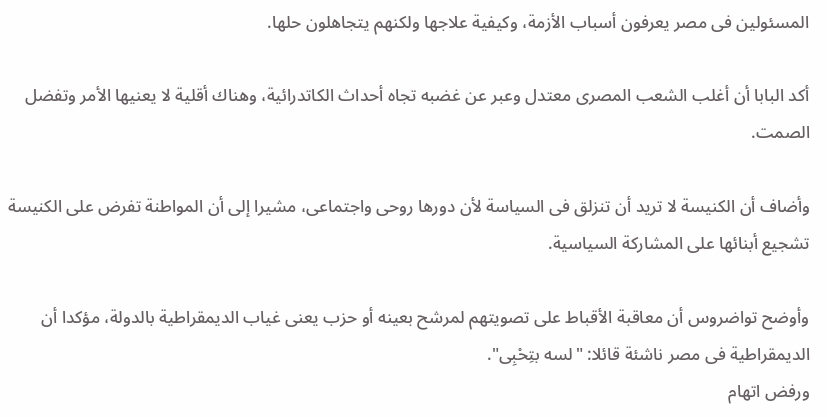المسئولين فى مصر يعرفون أسباب الأزمة، وكيفية علاجها ولكنهم يتجاهلون حلها.

أكد البابا أن أغلب الشعب المصرى معتدل وعبر عن غضبه تجاه أحداث الكاتدرائية، وهناك أقلية لا يعنيها الأمر وتفضل الصمت.

وأضاف أن الكنيسة لا تريد أن تنزلق فى السياسة لأن دورها روحى واجتماعى، مشيرا إلى أن المواطنة تفرض على الكنيسة تشجيع أبنائها على المشاركة السياسية.

وأوضح تواضروس أن معاقبة الأقباط على تصويتهم لمرشح بعينه أو حزب يعنى غياب الديمقراطية بالدولة، مؤكدا أن الديمقراطية فى مصر ناشئة قائلا: "لسه بتِحْبِى".
ورفض اتهام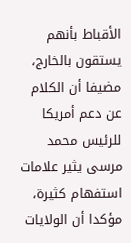الأقباط بأنهم يستقون بالخارج، مضيفا أن الكلام عن دعم أمريكا للرئيس محمد مرسى يثير علامات استفهام كثيرة، مؤكدا أن الولايات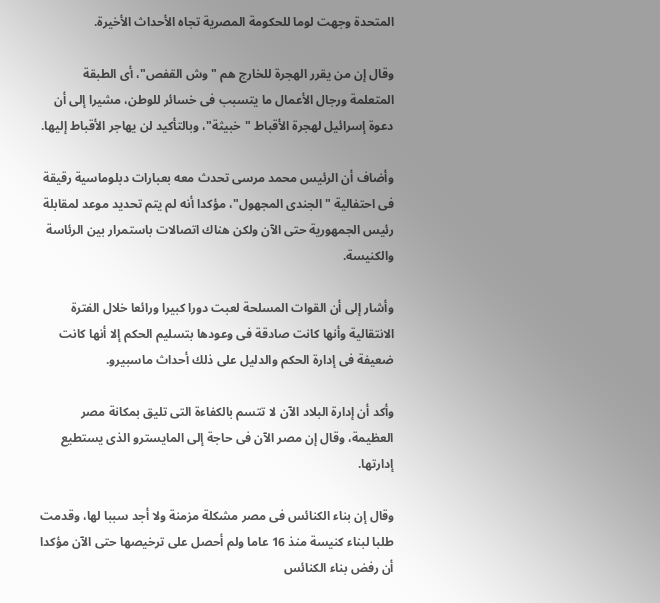المتحدة وجهت لوما للحكومة المصرية تجاه الأحداث الأخيرة.

وقال إن من يقرر الهجرة للخارج هم "وش القفص"، أى الطبقة المتعلمة ورجال الأعمال ما يتسبب فى خسائر للوطن، مشيرا إلى أن دعوة إسرائيل لهجرة الأقباط "خبيثة"، وبالتأكيد لن يهاجر الأقباط إليها.

وأضاف أن الرئيس محمد مرسى تحدث معه بعبارات دبلوماسية رقيقة فى احتفالية "الجندى المجهول"، مؤكدا أنه لم يتم تحديد موعد لمقابلة رئيس الجمهورية حتى الآن ولكن هناك اتصالات باستمرار بين الرئاسة والكنيسة.

وأشار إلى أن القوات المسلحة لعبت دورا كبيرا ورائعا خلال الفترة الانتقالية وأنها كانت صادقة فى وعودها بتسليم الحكم إلا أنها كانت ضعيفة فى إدارة الحكم والدليل على ذلك أحداث ماسبيرو.

وأكد أن إدارة البلاد الآن لا تتسم بالكفاءة التى تليق بمكانة مصر العظيمة، وقال إن مصر الآن فى حاجة إلى المايسترو الذى يستطيع إدارتها.

وقال إن بناء الكنائس فى مصر مشكلة مزمنة ولا أجد سببا لها، وقدمت طلبا لبناء كنيسة منذ 16 عاما ولم أحصل على ترخيصها حتى الآن مؤكدا أن رفض بناء الكنائس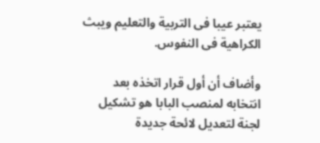يعتبر عيبا فى التربية والتعليم ويبث الكراهية فى النفوس.

وأضاف أن أول قرار اتخذه بعد انتخابه لمنصب البابا هو تشكيل لجنة لتعديل لائحة جديدة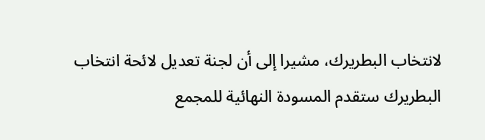لانتخاب البطريرك، مشيرا إلى أن لجنة تعديل لائحة انتخاب البطريرك ستقدم المسودة النهائية للمجمع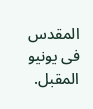المقدس فى يونيو المقبل.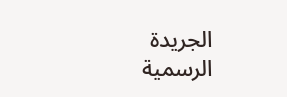الجريدة الرسمية